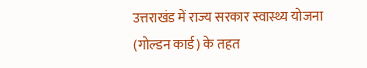उत्तराखंड में राज्य सरकार स्वास्थ्य योजना (गोल्डन कार्ड) के तहत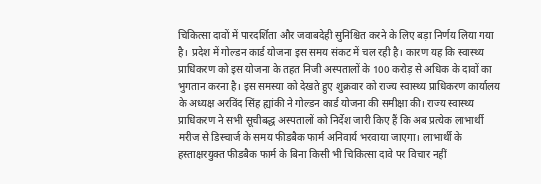चिकित्सा दावों में पारदर्शिता और जवाबदेही सुनिश्चित करने के लिए बड़ा निर्णय लिया गया है। प्रदेश में गोल्डन कार्ड योजना इस समय संकट में चल रही है। कारण यह कि स्वास्थ्य प्राधिकरण को इस योजना के तहत निजी अस्पतालों के 100 करोड़ से अधिक के दावों का भुगतान करना है। इस समस्या को देखते हुए शुक्रवार को राज्य स्वास्थ्य प्राधिकरण कार्यालय के अध्यक्ष अरविंद सिंह ह्यांकी ने गोल्डन कार्ड योजना की समीक्षा की। राज्य स्वास्थ्य प्राधिकरण ने सभी सूचीबद्ध अस्पतालों को निर्देश जारी किए हैं कि अब प्रत्येक लाभार्थी मरीज से डिस्चार्ज के समय फीडबैक फार्म अनिवार्य भरवाया जाएगा। लाभार्थी के हस्ताक्षरयुक्त फीडबैक फार्म के बिना किसी भी चिकित्सा दावे पर विचार नहीं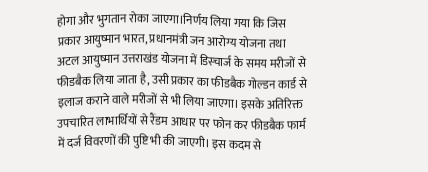होगा और भुगतान रोका जाएगा।निर्णय लिया गया कि जिस प्रकार आयुष्मान भारत, प्रधानमंत्री जन आरोग्य योजना तथा अटल आयुष्मान उत्तराखंड योजना में डिस्चार्ज के समय मरीजों से फीडबैक लिया जाता है, उसी प्रकार का फीडबैक गोल्डन कार्ड से इलाज कराने वाले मरीजों से भी लिया जाएगा। इसके अतिरिक्त उपचारित लाभार्थियों से रैंडम आधार पर फोन कर फीडबैक फार्म में दर्ज विवरणों की पुष्टि भी की जाएगी। इस कदम से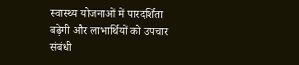स्वास्थ्य योजनाओं में पारदर्शिता बढ़ेगी और लाभार्थियों को उपचार संबंधी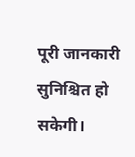पूरी जानकारी सुनिश्चित हो सकेगी।